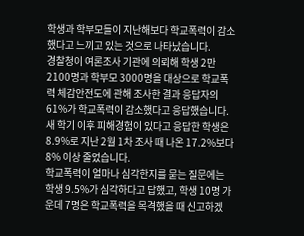학생과 학부모들이 지난해보다 학교폭력이 감소했다고 느끼고 있는 것으로 나타났습니다.
경찰청이 여론조사 기관에 의뢰해 학생 2만 2100명과 학부모 3000명을 대상으로 학교폭력 체감안전도에 관해 조사한 결과 응답자의 61%가 학교폭력이 감소했다고 응답했습니다.
새 학기 이후 피해경험이 있다고 응답한 학생은 8.9%로 지난 2월 1차 조사 때 나온 17.2%보다 8% 이상 줄었습니다.
학교폭력이 얼마나 심각한지를 묻는 질문에는 학생 9.5%가 심각하다고 답했고, 학생 10명 가운데 7명은 학교폭력을 목격했을 때 신고하겠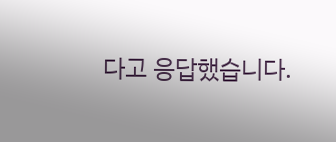다고 응답했습니다.